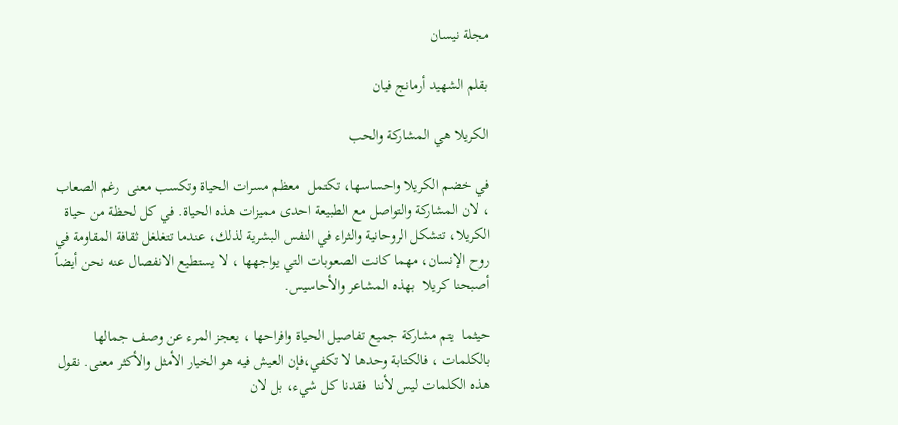مجلة نيسان

بقلم الشهيد أرمانج فيان

الكريلا هي المشاركة والحب

في خضم الكريلا واحساسها، تكتمل  معظم مسرات الحياة وتكسب معنى  رغم الصعاب ، لان المشاركة والتواصل مع الطبيعة احدى مميزات هذه الحياة. في كل لحظة من حياة الكريلا، تتشكل الروحانية والثراء في النفس البشرية لذلك، عندما تتغلغل ثقافة المقاومة في روح الإنسان، مهما كانت الصعوبات التي يواجهها ، لا يستطيع الانفصال عنه نحن أيضاً أصبحنا كريلا  بهذه المشاعر والأحاسيس.

حيثما  يتم مشاركة جميع تفاصيل الحياة وافراحها ، يعجز المرء عن وصف جمالها بالكلمات ، فالكتابة وحدها لا تكفي،فإن العيش فيه هو الخيار الأمثل والأكثر معنى. نقول هذه الكلمات ليس لأننا  فقدنا كل شيء، بل لان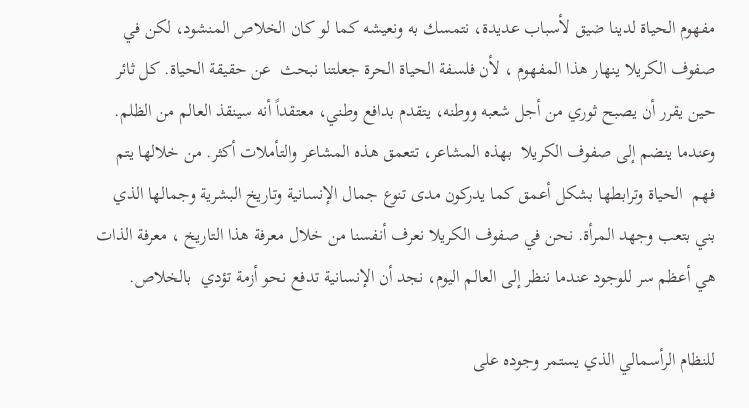مفهوم الحياة لدينا ضيق لأسباب عديدة، نتمسك به ونعيشه كما لو كان الخلاص المنشود، لكن في صفوف الكريلا ينهار هذا المفهوم ، لأن فلسفة الحياة الحرة جعلتنا نبحث  عن حقيقة الحياة. كل ثائر حين يقرر أن يصبح ثوري من أجل شعبه ووطنه، يتقدم بدافع وطني، معتقداً أنه سينقذ العالم من الظلم. وعندما ينضم إلى صفوف الكريلا  بهذه المشاعر، تتعمق هذه المشاعر والتأملات أكثر. من خلالها يتم فهم  الحياة وترابطها بشكل أعمق كما يدركون مدى تنوع جمال الإنسانية وتاريخ البشرية وجمالها الذي بني بتعب وجهد المرأة. نحن في صفوف الكريلا نعرف أنفسنا من خلال معرفة هذا التاريخ ، معرفة الذات هي أعظم سر للوجود عندما ننظر إلى العالم اليوم، نجد أن الإنسانية تدفع نحو أزمة تؤدي  بالخلاص.

للنظام الرأسمالي الذي يستمر وجوده على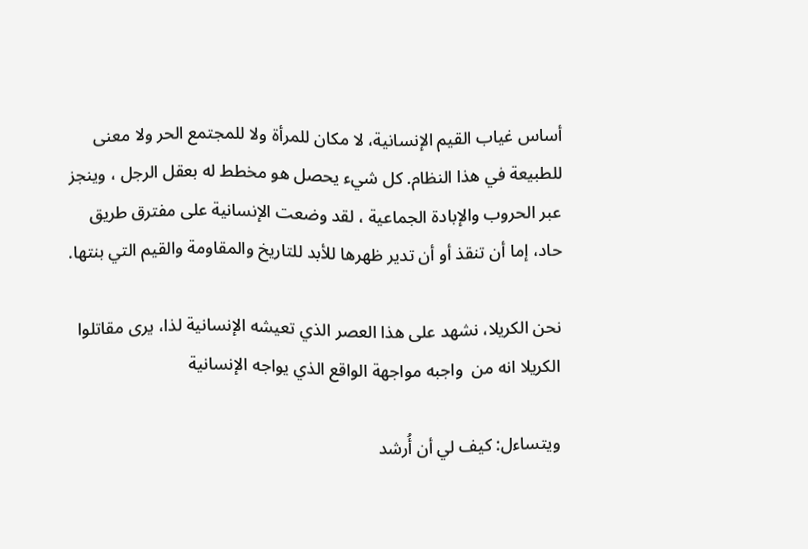أساس غياب القيم الإنسانية، لا مكان للمرأة ولا للمجتمع الحر ولا معنى للطبيعة في هذا النظام. كل شيء يحصل هو مخطط له بعقل الرجل ، وينجز عبر الحروب والإبادة الجماعية ، لقد وضعت الإنسانية على مفترق طريق حاد، إما أن تنقذ أو أن تدير ظهرها للأبد للتاريخ والمقاومة والقيم التي بنتها.

نحن الكريلا، نشهد على هذا العصر الذي تعيشه الإنسانية لذا، يرى مقاتلوا الكريلا انه من  واجبه مواجهة الواقع الذي يواجه الإنسانية

ويتساءل: كيف لي أن أُرشد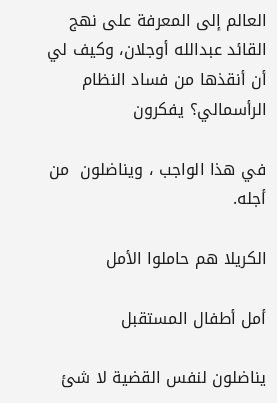العالم إلى المعرفة على نهج القائد عبدالله أوجلان، وكيف لي أن أنقذها من فساد النظام الرأسمالي؟ يفكرون

في هذا الواجب ، ويناضلون  من أجله.

الكريلا هم حاملوا الأمل

أمل أطفال المستقبل

يناضلون لنفس القضية لا شئ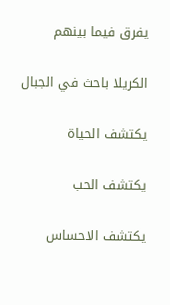يفرق فيما بينهم

الكريلا باحث في الجبال

يكتشف الحياة

يكتشف الحب

يكتشف الاحساس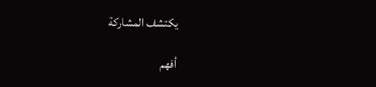يكتشف المشاركة

أفهم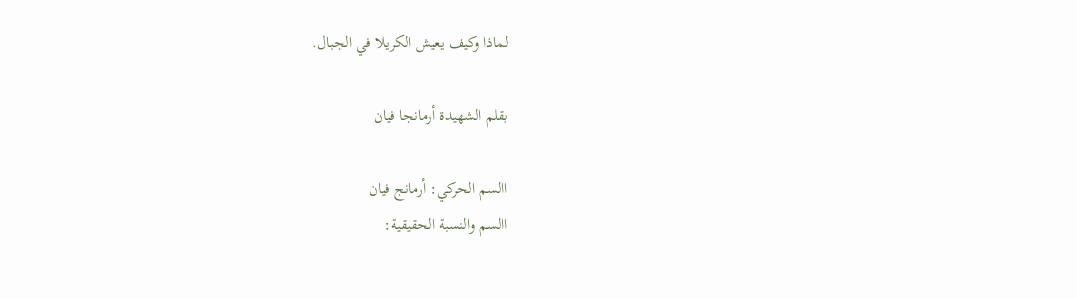لماذا وكيف يعيش الكريلا في الجبال.

بقلم الشهيدة أرمانجا فيان

االسم الحركي: أرمانج فيان
االسم والنسبة الحقيقية: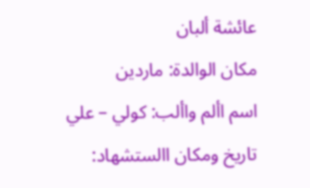عائشة ألبان
مكان الوالدة: ماردين
اسم األم واألب: كولي – علي
تاريخ ومكان االستشهاد: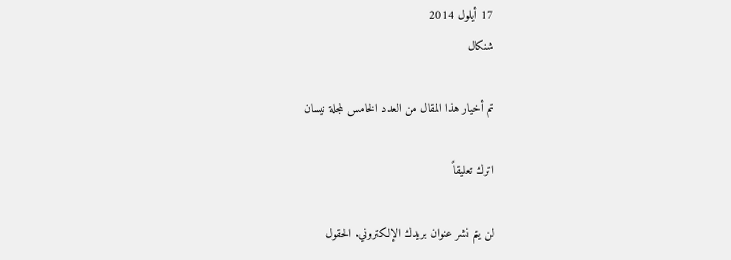17 أيلول 2014
شنكال

تم أخيار هذا المقال من العدد الخامس لمجلة نيسان

اترك تعليقاً

لن يتم نشر عنوان بريدك الإلكتروني. الحقول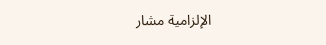الإلزامية مشار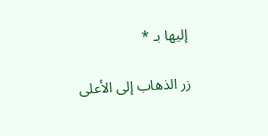إليها بـ *

زر الذهاب إلى الأعلى